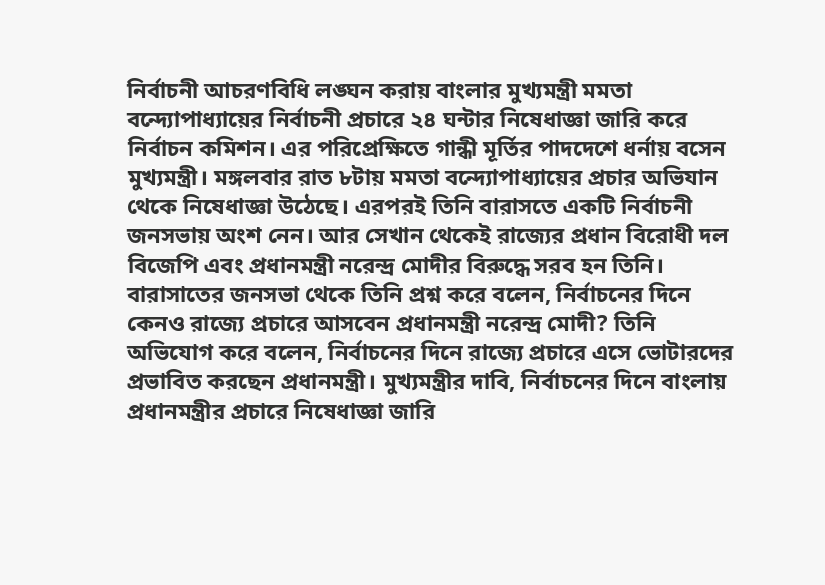নির্বাচনী আচরণবিধি লঙ্ঘন করায় বাংলার মুখ্যমন্ত্রী মমতা বন্দ্যোপাধ্যায়ের নির্বাচনী প্রচারে ২৪ ঘন্টার নিষেধাজ্ঞা জারি করে নির্বাচন কমিশন। এর পরিপ্রেক্ষিতে গান্ধী মূর্তির পাদদেশে ধর্নায় বসেন মুখ্যমন্ত্রী। মঙ্গলবার রাত ৮টায় মমতা বন্দ্যোপাধ্যায়ের প্রচার অভিযান থেকে নিষেধাজ্ঞা উঠেছে। এরপরই তিনি বারাসতে একটি নির্বাচনী জনসভায় অংশ নেন। আর সেখান থেকেই রাজ্যের প্রধান বিরোধী দল বিজেপি এবং প্রধানমন্ত্রী নরেন্দ্র মোদীর বিরুদ্ধে সরব হন তিনি। বারাসাতের জনসভা থেকে তিনি প্রশ্ন করে বলেন, নির্বাচনের দিনে কেনও রাজ্যে প্রচারে আসবেন প্রধানমন্ত্রী নরেন্দ্র মোদী? তিনি অভিযোগ করে বলেন, নির্বাচনের দিনে রাজ্যে প্রচারে এসে ভোটারদের প্রভাবিত করছেন প্রধানমন্ত্রী। মুখ্যমন্ত্রীর দাবি, নির্বাচনের দিনে বাংলায় প্রধানমন্ত্রীর প্রচারে নিষেধাজ্ঞা জারি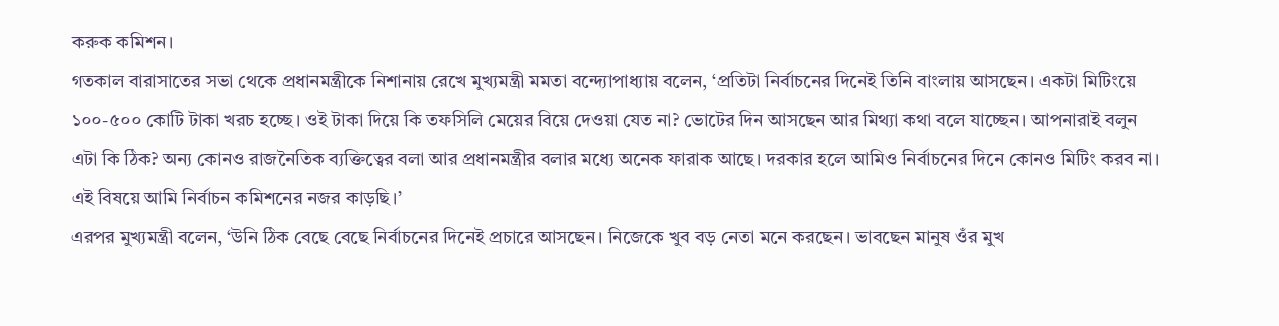করুক কমিশন।
গতকাল বারাসাতের সভা থেকে প্রধানমন্ত্রীকে নিশানায় রেখে মুখ্যমন্ত্রী মমতা বন্দ্যোপাধ্যায় বলেন, ‘প্রতিটা নির্বাচনের দিনেই তিনি বাংলায় আসছেন। একটা মিটিংয়ে ১০০-৫০০ কোটি টাকা খরচ হচ্ছে। ওই টাকা দিয়ে কি তফসিলি মেয়ের বিয়ে দেওয়া যেত না? ভোটের দিন আসছেন আর মিথ্যা কথা বলে যাচ্ছেন। আপনারাই বলুন এটা কি ঠিক? অন্য কোনও রাজনৈতিক ব্যক্তিত্বের বলা আর প্রধানমন্ত্রীর বলার মধ্যে অনেক ফারাক আছে। দরকার হলে আমিও নির্বাচনের দিনে কোনও মিটিং করব না। এই বিষয়ে আমি নির্বাচন কমিশনের নজর কাড়ছি।’
এরপর মুখ্যমন্ত্রী বলেন, ‘উনি ঠিক বেছে বেছে নির্বাচনের দিনেই প্রচারে আসছেন। নিজেকে খুব বড় নেতা মনে করছেন। ভাবছেন মানুষ ওঁর মুখ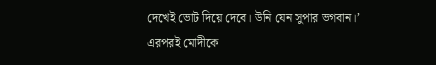দেখেই ভোট দিয়ে দেবে। উনি যেন সুপার ভগবান।’
এরপরই মোদীকে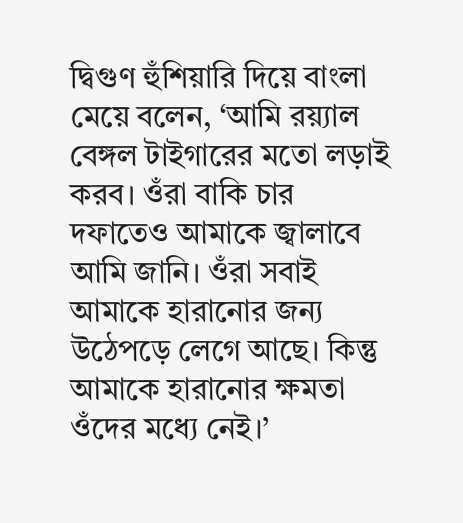দ্বিগুণ হুঁশিয়ারি দিয়ে বাংলা মেয়ে বলেন, ‘আমি রয়্যাল বেঙ্গল টাইগারের মতো লড়াই করব। ওঁরা বাকি চার দফাতেও আমাকে জ্বালাবে আমি জানি। ওঁরা সবাই আমাকে হারানোর জন্য উঠেপড়ে লেগে আছে। কিন্তু আমাকে হারানোর ক্ষমতা ওঁদের মধ্যে নেই।’